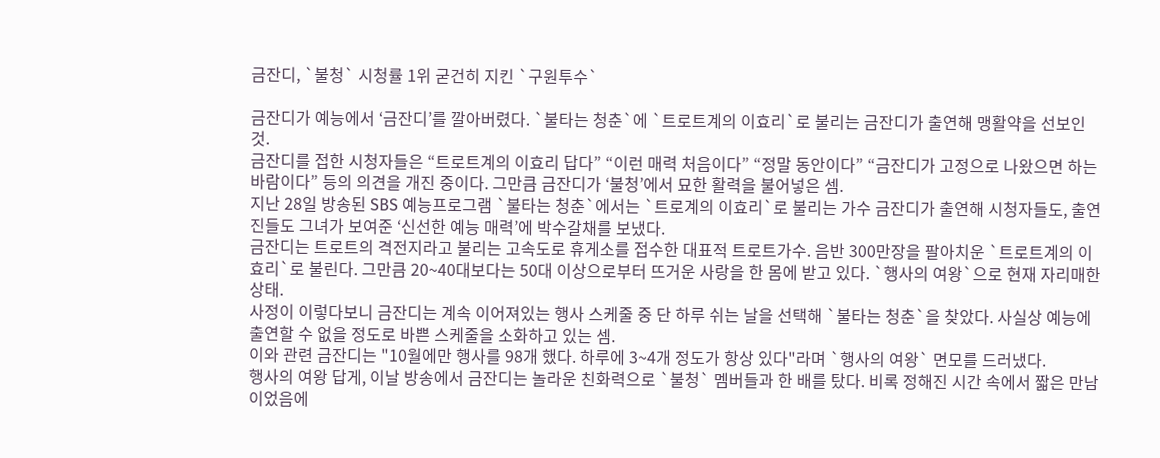금잔디, `불청` 시청률 1위 굳건히 지킨 `구원투수`

금잔디가 예능에서 ‘금잔디’를 깔아버렸다. `불타는 청춘`에 `트로트계의 이효리`로 불리는 금잔디가 출연해 맹활약을 선보인 것.
금잔디를 접한 시청자들은 “트로트계의 이효리 답다” “이런 매력 처음이다” “정말 동안이다” “금잔디가 고정으로 나왔으면 하는 바람이다” 등의 의견을 개진 중이다. 그만큼 금잔디가 ‘불청’에서 묘한 활력을 불어넣은 셈.
지난 28일 방송된 SBS 예능프로그램 `불타는 청춘`에서는 `트로계의 이효리`로 불리는 가수 금잔디가 출연해 시청자들도, 출연진들도 그녀가 보여준 ‘신선한 예능 매력’에 박수갈채를 보냈다.
금잔디는 트로트의 격전지라고 불리는 고속도로 휴게소를 접수한 대표적 트로트가수. 음반 300만장을 팔아치운 `트로트계의 이효리`로 불린다. 그만큼 20~40대보다는 50대 이상으로부터 뜨거운 사랑을 한 몸에 받고 있다. `행사의 여왕`으로 현재 자리매한 상태.
사정이 이렇다보니 금잔디는 계속 이어져있는 행사 스케줄 중 단 하루 쉬는 날을 선택해 `불타는 청춘`을 찾았다. 사실상 예능에 출연할 수 없을 정도로 바쁜 스케줄을 소화하고 있는 셈.
이와 관련 금잔디는 "10월에만 행사를 98개 했다. 하루에 3~4개 정도가 항상 있다"라며 `행사의 여왕` 면모를 드러냈다.
행사의 여왕 답게, 이날 방송에서 금잔디는 놀라운 친화력으로 `불청` 멤버들과 한 배를 탔다. 비록 정해진 시간 속에서 짧은 만남이었음에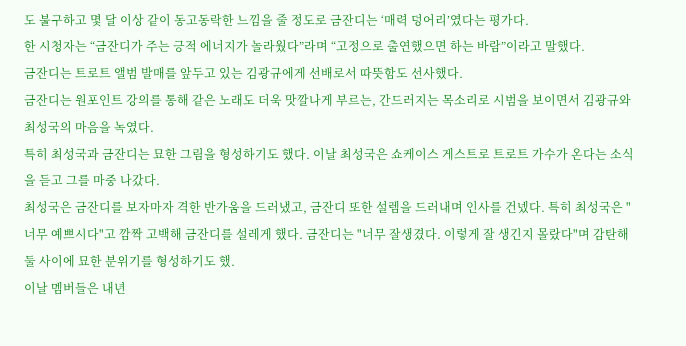도 불구하고 몇 달 이상 같이 동고동락한 느낌을 줄 정도로 금잔디는 ‘매력 덩어리’였다는 평가다.
한 시청자는 “금잔디가 주는 긍적 에너지가 놀라웠다”라며 “고정으로 출연했으면 하는 바람”이라고 말했다.
금잔디는 트로트 앨범 발매를 앞두고 있는 김광규에게 선배로서 따뜻함도 선사했다.
금잔디는 원포인트 강의를 통해 같은 노래도 더욱 맛깔나게 부르는, 간드러지는 목소리로 시범을 보이면서 김광규와 최성국의 마음을 녹였다.
특히 최성국과 금잔디는 묘한 그림을 형성하기도 했다. 이날 최성국은 쇼케이스 게스트로 트로트 가수가 온다는 소식을 듣고 그를 마중 나갔다.
최성국은 금잔디를 보자마자 격한 반가움을 드러냈고, 금잔디 또한 설렘을 드러내며 인사를 건넸다. 특히 최성국은 "너무 예쁘시다"고 깜짝 고백해 금잔디를 설레게 했다. 금잔디는 "너무 잘생겼다. 이렇게 잘 생긴지 몰랐다"며 감탄해 둘 사이에 묘한 분위기를 형성하기도 했.
이날 멤버들은 내년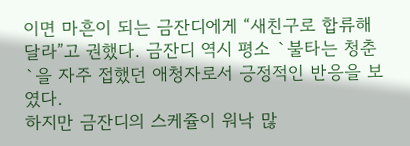이면 마흔이 되는 금잔디에게 “새친구로 합류해달라”고 권했다. 금잔디 역시 평소 `불타는 청춘`을 자주 접했던 애청자로서 긍정적인 반응을 보였다.
하지만 금잔디의 스케쥴이 워낙 많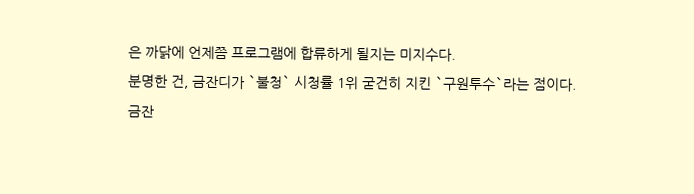은 까닭에 언제쯤 프로그램에 합류하게 될지는 미지수다.
분명한 건, 금잔디가 `불청` 시청률 1위 굳건히 지킨 `구원투수`라는 점이다.
금잔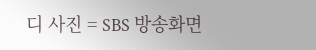디 사진 = SBS 방송화면